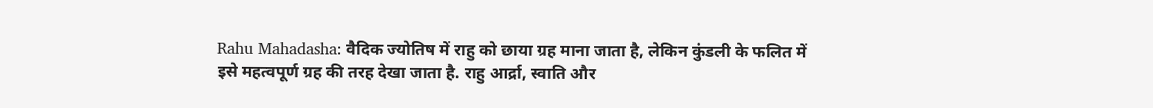Rahu Mahadasha: वैदिक ज्योतिष में राहु को छाया ग्रह माना जाता है, लेकिन कुंडली के फलित में इसे महत्वपूर्ण ग्रह की तरह देखा जाता है. राहु आर्द्रा, स्वाति और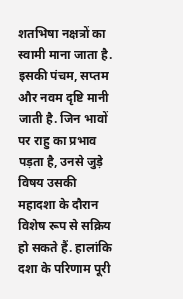शतभिषा नक्षत्रों का स्वामी माना जाता है. इसकी पंचम, सप्तम और नवम दृष्टि मानी जाती है. जिन भावों पर राहु का प्रभाव पड़ता है, उनसे जुड़े विषय उसकी महादशा के दौरान विशेष रूप से सक्रिय हो सकते हैं. हालांकि दशा के परिणाम पूरी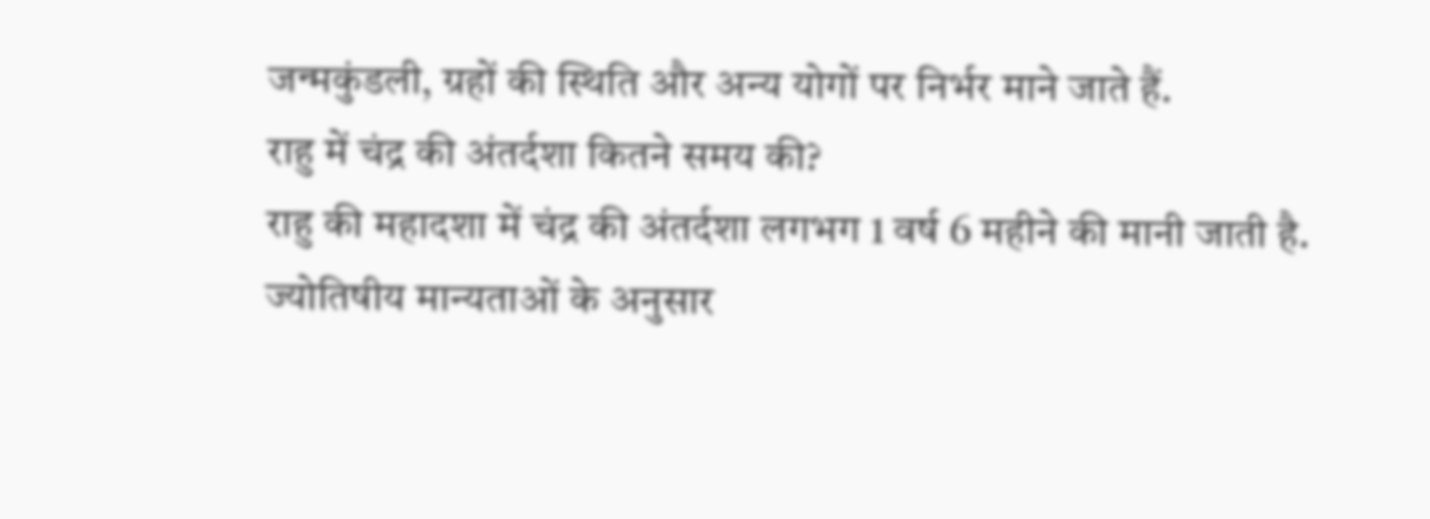जन्मकुंडली, ग्रहों की स्थिति और अन्य योगों पर निर्भर माने जाते हैं.
राहु में चंद्र की अंतर्दशा कितने समय की?
राहु की महादशा में चंद्र की अंतर्दशा लगभग 1 वर्ष 6 महीने की मानी जाती है. ज्योतिषीय मान्यताओं के अनुसार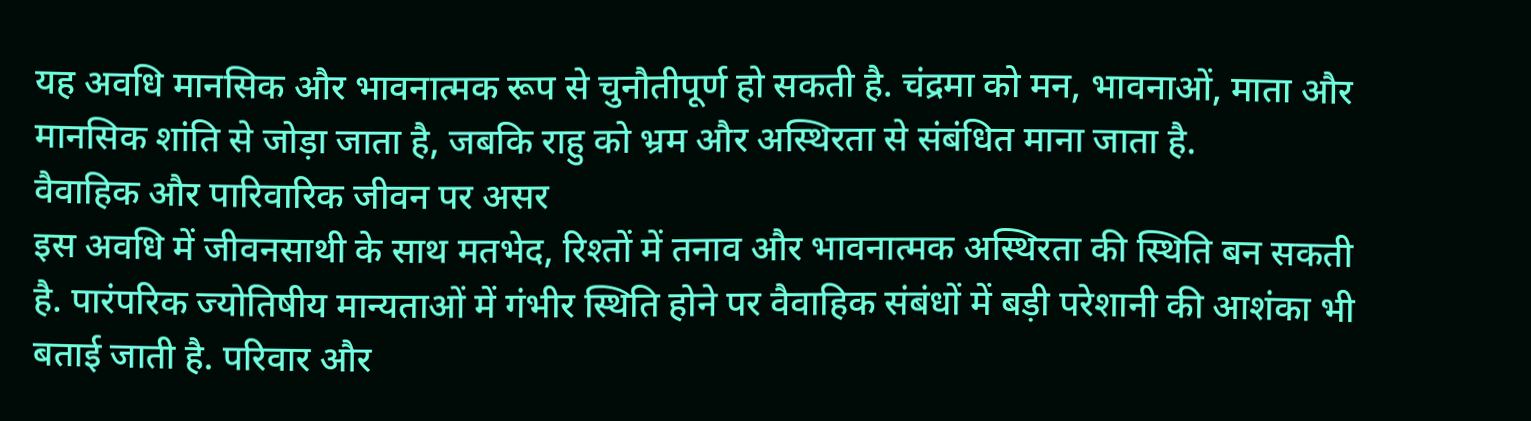यह अवधि मानसिक और भावनात्मक रूप से चुनौतीपूर्ण हो सकती है. चंद्रमा को मन, भावनाओं, माता और मानसिक शांति से जोड़ा जाता है, जबकि राहु को भ्रम और अस्थिरता से संबंधित माना जाता है.
वैवाहिक और पारिवारिक जीवन पर असर
इस अवधि में जीवनसाथी के साथ मतभेद, रिश्तों में तनाव और भावनात्मक अस्थिरता की स्थिति बन सकती है. पारंपरिक ज्योतिषीय मान्यताओं में गंभीर स्थिति होने पर वैवाहिक संबंधों में बड़ी परेशानी की आशंका भी बताई जाती है. परिवार और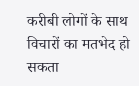करीबी लोगों के साथ विचारों का मतभेद हो सकता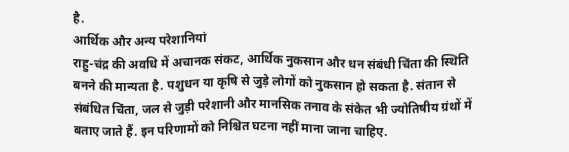है.
आर्थिक और अन्य परेशानियां
राहु-चंद्र की अवधि में अचानक संकट, आर्थिक नुकसान और धन संबंधी चिंता की स्थिति बनने की मान्यता है. पशुधन या कृषि से जुड़े लोगों को नुकसान हो सकता है. संतान से संबंधित चिंता, जल से जुड़ी परेशानी और मानसिक तनाव के संकेत भी ज्योतिषीय ग्रंथों में बताए जाते हैं. इन परिणामों को निश्चित घटना नहीं माना जाना चाहिए.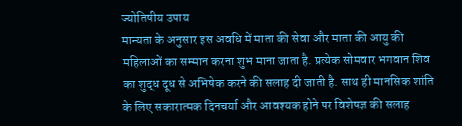ज्योतिषीय उपाय
मान्यता के अनुसार इस अवधि में माता की सेवा और माता की आयु की महिलाओं का सम्मान करना शुभ माना जाता है. प्रत्येक सोमवार भगवान शिव का शुद्ध दूध से अभिषेक करने की सलाह दी जाती है. साथ ही मानसिक शांति के लिए सकारात्मक दिनचर्या और आवश्यक होने पर विशेषज्ञ की सलाह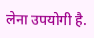लेना उपयोगी है.